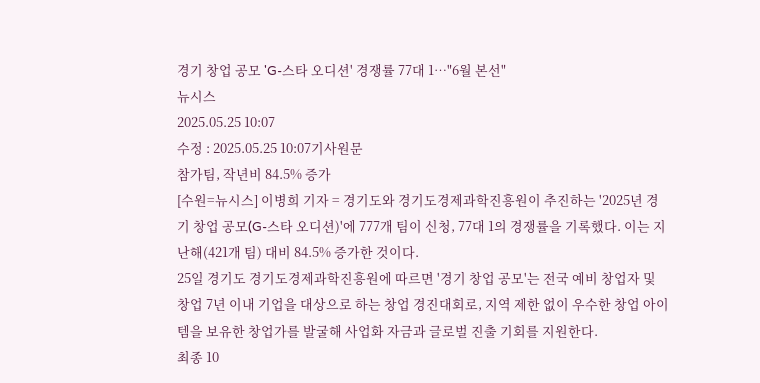경기 창업 공모 'G-스타 오디션' 경쟁률 77대 1…"6월 본선"
뉴시스
2025.05.25 10:07
수정 : 2025.05.25 10:07기사원문
참가팀, 작년비 84.5% 증가
[수원=뉴시스] 이병희 기자 = 경기도와 경기도경제과학진흥원이 추진하는 '2025년 경기 창업 공모(G-스타 오디션)'에 777개 팀이 신청, 77대 1의 경쟁률을 기록했다. 이는 지난해(421개 팀) 대비 84.5% 증가한 것이다.
25일 경기도 경기도경제과학진흥원에 따르면 '경기 창업 공모'는 전국 예비 창업자 및 창업 7년 이내 기업을 대상으로 하는 창업 경진대회로, 지역 제한 없이 우수한 창업 아이템을 보유한 창업가를 발굴해 사업화 자금과 글로벌 진출 기회를 지원한다.
최종 10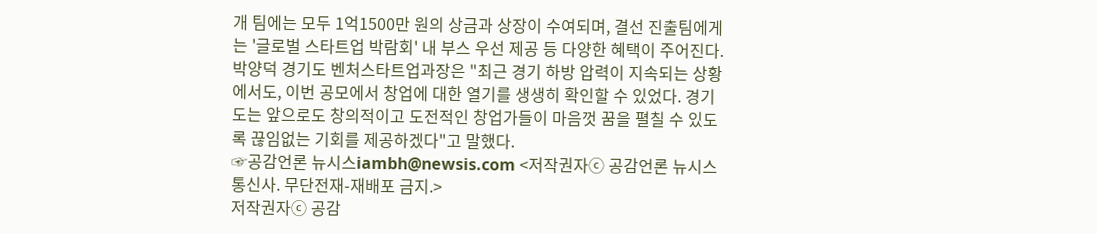개 팀에는 모두 1억1500만 원의 상금과 상장이 수여되며, 결선 진출팀에게는 '글로벌 스타트업 박람회' 내 부스 우선 제공 등 다양한 혜택이 주어진다.
박양덕 경기도 벤처스타트업과장은 "최근 경기 하방 압력이 지속되는 상황에서도, 이번 공모에서 창업에 대한 열기를 생생히 확인할 수 있었다. 경기도는 앞으로도 창의적이고 도전적인 창업가들이 마음껏 꿈을 펼칠 수 있도록 끊임없는 기회를 제공하겠다"고 말했다.
☞공감언론 뉴시스iambh@newsis.com <저작권자ⓒ 공감언론 뉴시스통신사. 무단전재-재배포 금지.>
저작권자ⓒ 공감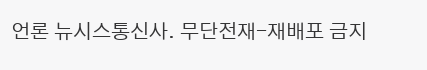언론 뉴시스통신사. 무단전재-재배포 금지